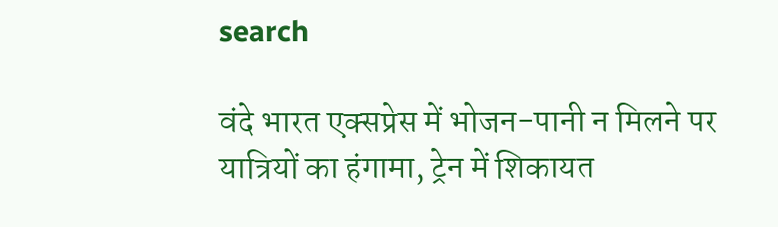search

वंदे भारत एक्सप्रेस में भोजन-पानी न मिलने पर यात्रियों का हंगामा, ट्रेन में शिकायत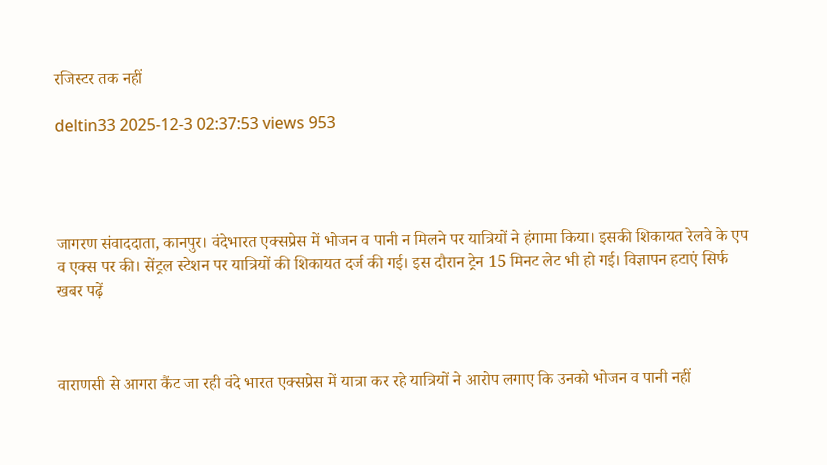रजिस्टर तक नहीं

deltin33 2025-12-3 02:37:53 views 953




जागरण संवाददाता, कानपुर। वंदेभारत एक्सप्रेस में भोजन व पानी न मिलने पर यात्रियों ने हंगामा किया। इसकी शिकायत रेलवे के एप व एक्स पर की। सेंट्रल स्टेशन पर यात्रियों की शिकायत दर्ज की गई। इस दौरान ट्रेन 15 मिनट लेट भी हो गई। विज्ञापन हटाएं सिर्फ खबर पढ़ें



वाराणसी से आगरा कैंट जा रही वंदे भारत एक्सप्रेस में यात्रा कर रहे यात्रियों ने आरोप लगाए कि उनको भोजन व पानी नहीं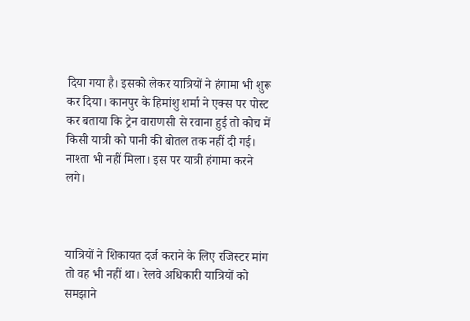दिया गया है। इसको लेकर यात्रियों ने हंगामा भी शुरू कर दिया। कानपुर के हिमांशु शर्मा ने एक्स पर पोस्ट कर बताया कि ट्रेन वाराणसी से रवाना हुई तो कोच में किसी यात्री को पानी की बोतल तक नहीं दी गई। नाश्ता भी नहीं मिला। इस पर यात्री हंगामा करने लगे।



यात्रियों ने शिकायत दर्ज कराने के लिए रजिस्टर मांग तो वह भी नहीं था। रेलवे अधिकारी यात्रियों को समझाने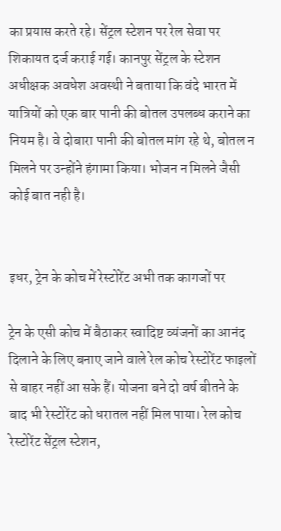का प्रयास करते रहे। सेंट्रल स्टेशन पर रेल सेवा पर शिकायत दर्ज कराई गई। कानपुर सेंट्रल के स्टेशन अधीक्षक अवधेश अवस्थी ने बताया कि वंदे भारत में यात्रियों को एक बार पानी की बोतल उपलब्ध कराने का नियम है। वे दोबारा पानी की बोतल मांग रहे थे, बोतल न मिलने पर उन्होंने हंगामा किया। भोजन न मिलने जैसी कोई बात नही है।


इधर, ट्रेन के कोच में रेस्टोरेंट अभी तक कागजों पर

ट्रेन के एसी कोच में बैठाकर स्वादिष्ट व्यंजनों का आनंद दिलाने के लिए बनाए जाने वाले रेल कोच रेस्टोरेंट फाइलों से बाहर नहीं आ सके हैं। योजना बने दो वर्ष बीतने के बाद भी रेस्टोरेंट को धरातल नहीं मिल पाया। रेल कोच रेस्टोरेंट सेंट्रल स्टेशन,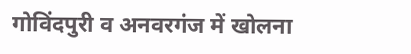गोविंदपुरी व अनवरगंज में खोलना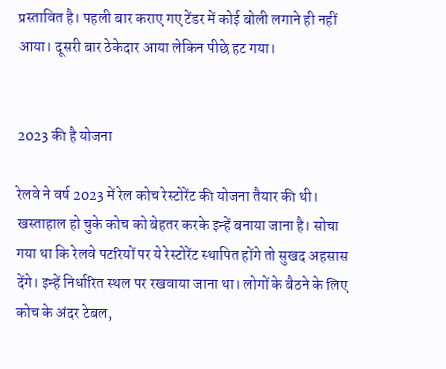प्रस्तावित है। पहली बार कराए गए टेंडर में कोई बोली लगाने ही नहीं आया। दूसरी बार ठेकेदार आया लेकिन पीछे हट गया।


2023 की है योजना

रेलवे ने वर्ष 2023 में रेल कोच रेस्टोरेंट की योजना तैयार की थी। खस्ताहाल हो चुके कोच को बेहतर करके इन्हें बनाया जाना है। सोचा गया था कि रेलवे पटरियों पर ये रेस्टोरेंट स्थापित होंगे तो सुखद अहसास देंगे। इन्हें निर्धारित स्थल पर रखवाया जाना था। लोगों के बैठने के लिए कोच के अंदर टेबल,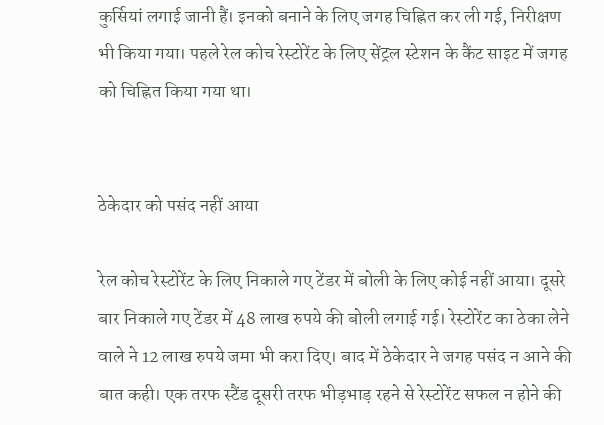कुर्सियां लगाई जानी हैं। इनको बनाने के लिए जगह चिह्नित कर ली गई, निरीक्षण भी किया गया। पहले रेल कोच रेस्टोरेंट के लिए सेंट्रल स्टेशन के कैंट साइट में जगह को चिह्नित किया गया था।


ठेकेदार को पसंद नहीं आया

रेल कोच रेस्टोरेंट के लिए निकाले गए टेंडर में बोली के लिए कोई नहीं आया। दूसरे बार निकाले गए टेंडर में 48 लाख रुपये की बोली लगाई गई। रेस्टोरेंट का ठेका लेने वाले ने 12 लाख रुपये जमा भी करा दिए। बाद में ठेकेदार ने जगह पसंद न आने की बात कही। एक तरफ स्टैंड दूसरी तरफ भीड़भाड़ रहने से रेस्टोरेंट सफल न होने की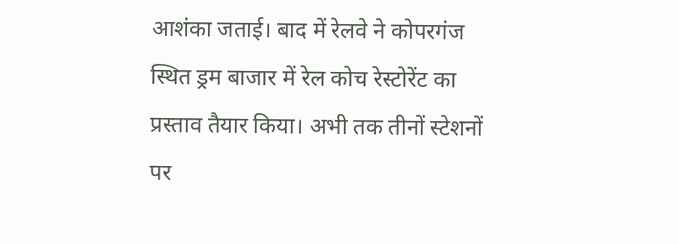आशंका जताई। बाद में रेलवे ने कोपरगंज स्थित ड्रम बाजार में रेल कोच रेस्टोरेंट का प्रस्ताव तैयार किया। अभी तक तीनों स्टेशनों पर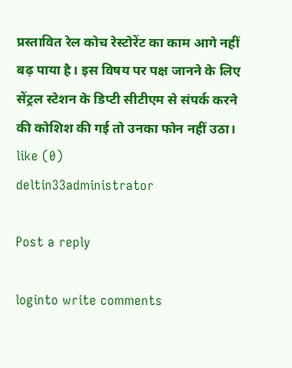प्रस्तावित रेल कोच रेस्टोरेंट का काम आगे नहीं बढ़ पाया है। इस विषय पर पक्ष जानने के लिए सेंट्रल स्टेशन के डिप्टी सीटीएम से संपर्क करने की कोशिश की गई तो उनका फोन नहीं उठा।
like (0)
deltin33administrator

Post a reply

loginto write comments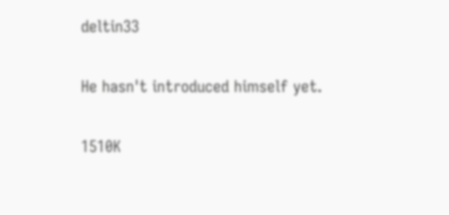deltin33

He hasn't introduced himself yet.

1510K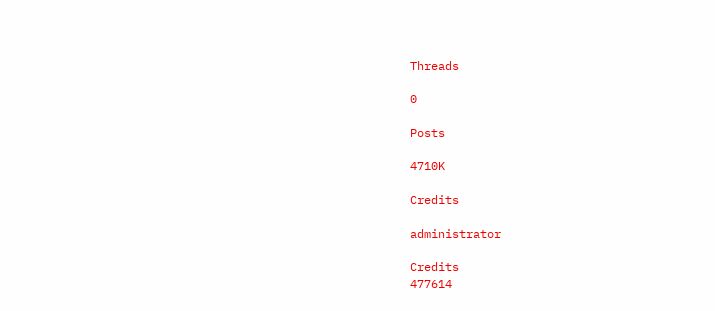Threads

0

Posts

4710K

Credits

administrator

Credits
477614